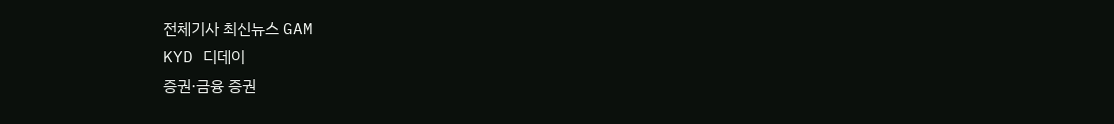전체기사 최신뉴스 GAM
KYD 디데이
증권·금융 증권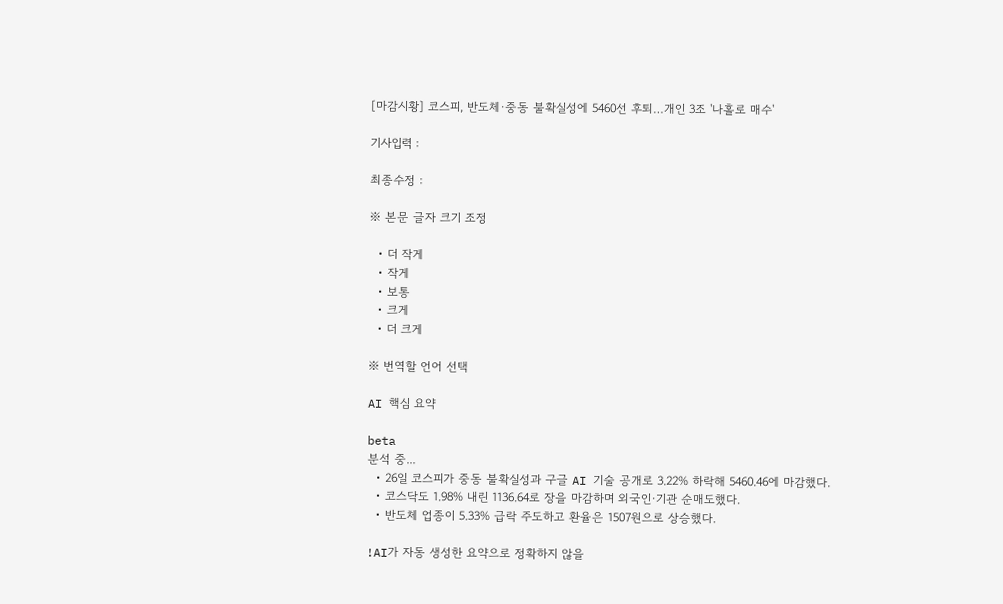[마감시황] 코스피, 반도체·중동 불확실성에 5460선 후퇴…개인 3조 '나홀로 매수'

기사입력 :

최종수정 :

※ 본문 글자 크기 조정

  • 더 작게
  • 작게
  • 보통
  • 크게
  • 더 크게

※ 번역할 언어 선택

AI 핵심 요약

beta
분석 중...
  • 26일 코스피가 중동 불확실성과 구글 AI 기술 공개로 3.22% 하락해 5460.46에 마감했다.
  • 코스닥도 1.98% 내린 1136.64로 장을 마감하며 외국인·기관 순매도했다.
  • 반도체 업종이 5.33% 급락 주도하고 환율은 1507원으로 상승했다.

!AI가 자동 생성한 요약으로 정확하지 않을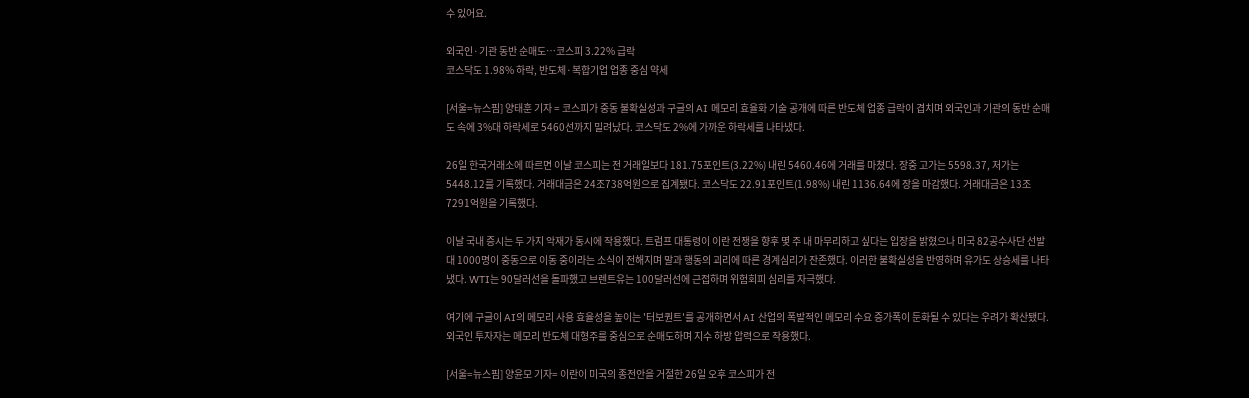수 있어요.

외국인·기관 동반 순매도…코스피 3.22% 급락
코스닥도 1.98% 하락, 반도체·복합기업 업종 중심 약세

[서울=뉴스핌] 양태훈 기자 = 코스피가 중동 불확실성과 구글의 AI 메모리 효율화 기술 공개에 따른 반도체 업종 급락이 겹치며 외국인과 기관의 동반 순매도 속에 3%대 하락세로 5460선까지 밀려났다. 코스닥도 2%에 가까운 하락세를 나타냈다.

26일 한국거래소에 따르면 이날 코스피는 전 거래일보다 181.75포인트(3.22%) 내린 5460.46에 거래를 마쳤다. 장중 고가는 5598.37, 저가는 5448.12를 기록했다. 거래대금은 24조738억원으로 집계됐다. 코스닥도 22.91포인트(1.98%) 내린 1136.64에 장을 마감했다. 거래대금은 13조7291억원을 기록했다.

이날 국내 증시는 두 가지 악재가 동시에 작용했다. 트럼프 대통령이 이란 전쟁을 향후 몇 주 내 마무리하고 싶다는 입장을 밝혔으나 미국 82공수사단 선발대 1000명이 중동으로 이동 중이라는 소식이 전해지며 말과 행동의 괴리에 따른 경계심리가 잔존했다. 이러한 불확실성을 반영하며 유가도 상승세를 나타냈다. WTI는 90달러선을 돌파했고 브렌트유는 100달러선에 근접하며 위험회피 심리를 자극했다.

여기에 구글이 AI의 메모리 사용 효율성을 높이는 '터보퀀트'를 공개하면서 AI 산업의 폭발적인 메모리 수요 증가폭이 둔화될 수 있다는 우려가 확산됐다. 외국인 투자자는 메모리 반도체 대형주를 중심으로 순매도하며 지수 하방 압력으로 작용했다.

[서울=뉴스핌] 양윤모 기자= 이란이 미국의 종전안을 거절한 26일 오후 코스피가 전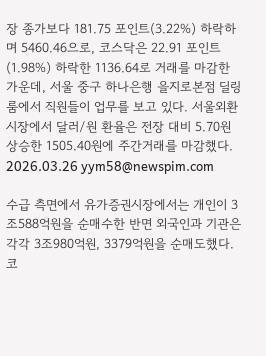장 종가보다 181.75 포인트(3.22%) 하락하며 5460.46으로, 코스닥은 22.91 포인트(1.98%) 하락한 1136.64로 거래를 마감한 가운데, 서울 중구 하나은행 을지로본점 딜링룸에서 직원들이 업무를 보고 있다. 서울외환시장에서 달러/원 환율은 전장 대비 5.70원 상승한 1505.40원에 주간거래를 마감했다. 2026.03.26 yym58@newspim.com

수급 측면에서 유가증권시장에서는 개인이 3조588억원을 순매수한 반면 외국인과 기관은 각각 3조980억원, 3379억원을 순매도했다. 코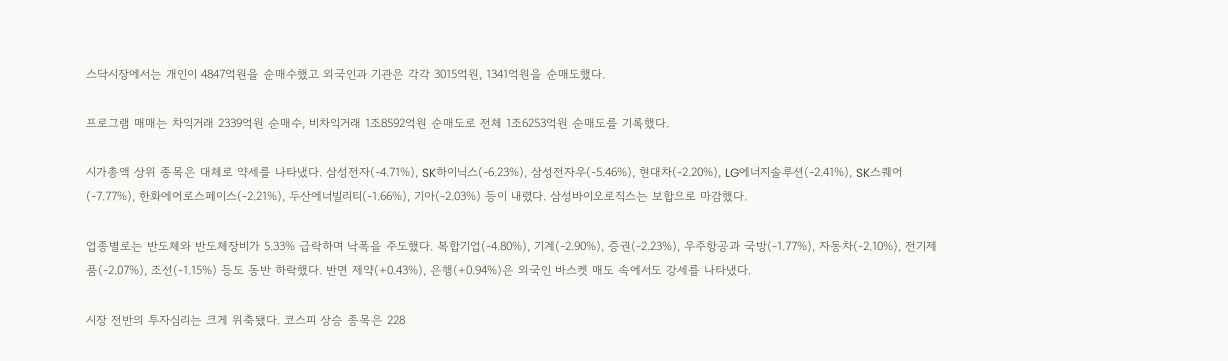스닥시장에서는 개인이 4847억원을 순매수했고 외국인과 기관은 각각 3015억원, 1341억원을 순매도했다.

프로그램 매매는 차익거래 2339억원 순매수, 비차익거래 1조8592억원 순매도로 전체 1조6253억원 순매도를 기록했다.

시가총액 상위 종목은 대체로 약세를 나타냈다. 삼성전자(-4.71%), SK하이닉스(-6.23%), 삼성전자우(-5.46%), 현대차(-2.20%), LG에너지솔루션(-2.41%), SK스퀘어(-7.77%), 한화에어로스페이스(-2.21%), 두산에너빌리티(-1.66%), 기아(-2.03%) 등이 내렸다. 삼성바이오로직스는 보합으로 마감했다.

업종별로는 반도체와 반도체장비가 5.33% 급락하며 낙폭을 주도했다. 복합기업(-4.80%), 기계(-2.90%), 증권(-2.23%), 우주항공과 국방(-1.77%), 자동차(-2.10%), 전기제품(-2.07%), 조선(-1.15%) 등도 동반 하락했다. 반면 제약(+0.43%), 은행(+0.94%)은 외국인 바스켓 매도 속에서도 강세를 나타냈다.

시장 전반의 투자심리는 크게 위축됐다. 코스피 상승 종목은 228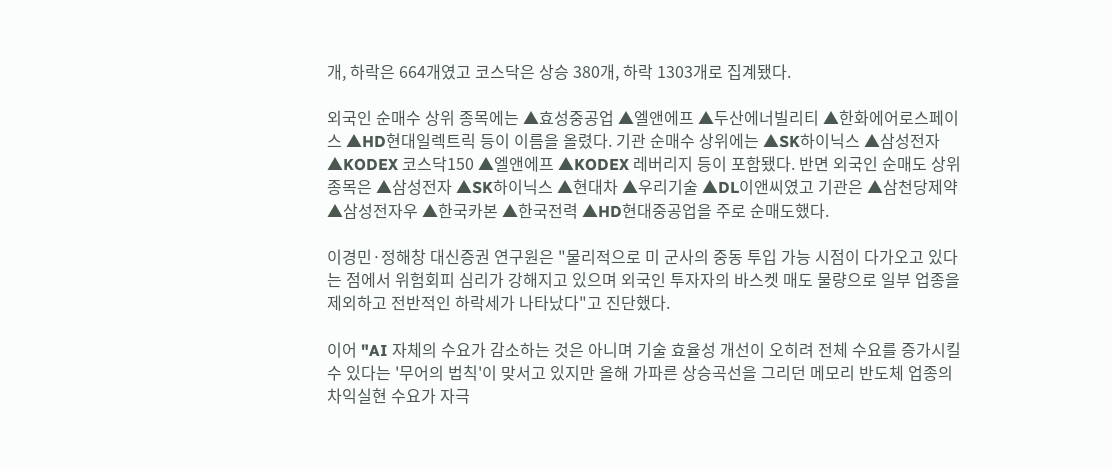개, 하락은 664개였고 코스닥은 상승 380개, 하락 1303개로 집계됐다.

외국인 순매수 상위 종목에는 ▲효성중공업 ▲엘앤에프 ▲두산에너빌리티 ▲한화에어로스페이스 ▲HD현대일렉트릭 등이 이름을 올렸다. 기관 순매수 상위에는 ▲SK하이닉스 ▲삼성전자 ▲KODEX 코스닥150 ▲엘앤에프 ▲KODEX 레버리지 등이 포함됐다. 반면 외국인 순매도 상위 종목은 ▲삼성전자 ▲SK하이닉스 ▲현대차 ▲우리기술 ▲DL이앤씨였고 기관은 ▲삼천당제약 ▲삼성전자우 ▲한국카본 ▲한국전력 ▲HD현대중공업을 주로 순매도했다.

이경민·정해창 대신증권 연구원은 "물리적으로 미 군사의 중동 투입 가능 시점이 다가오고 있다는 점에서 위험회피 심리가 강해지고 있으며 외국인 투자자의 바스켓 매도 물량으로 일부 업종을 제외하고 전반적인 하락세가 나타났다"고 진단했다.

이어 "AI 자체의 수요가 감소하는 것은 아니며 기술 효율성 개선이 오히려 전체 수요를 증가시킬 수 있다는 '무어의 법칙'이 맞서고 있지만 올해 가파른 상승곡선을 그리던 메모리 반도체 업종의 차익실현 수요가 자극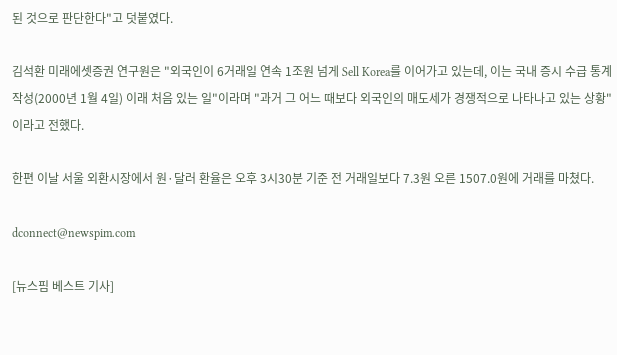된 것으로 판단한다"고 덧붙였다.

김석환 미래에셋증권 연구원은 "외국인이 6거래일 연속 1조원 넘게 Sell Korea를 이어가고 있는데, 이는 국내 증시 수급 통계 작성(2000년 1월 4일) 이래 처음 있는 일"이라며 "과거 그 어느 때보다 외국인의 매도세가 경쟁적으로 나타나고 있는 상황"이라고 전했다.

한편 이날 서울 외환시장에서 원·달러 환율은 오후 3시30분 기준 전 거래일보다 7.3원 오른 1507.0원에 거래를 마쳤다.

dconnect@newspim.com

[뉴스핌 베스트 기사]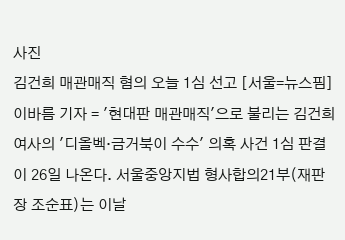사진
김건희 매관매직 혐의 오늘 1심 선고 [서울=뉴스핌] 이바름 기자 = '현대판 매관매직'으로 불리는 김건희 여사의 '디올벡·금거북이 수수' 의혹 사건 1심 판결이 26일 나온다. 서울중앙지법 형사합의21부(재판장 조순표)는 이날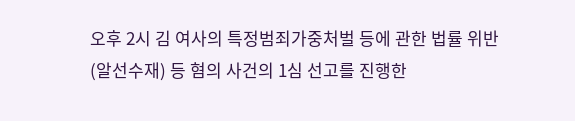오후 2시 김 여사의 특정범죄가중처벌 등에 관한 법률 위반(알선수재) 등 혐의 사건의 1심 선고를 진행한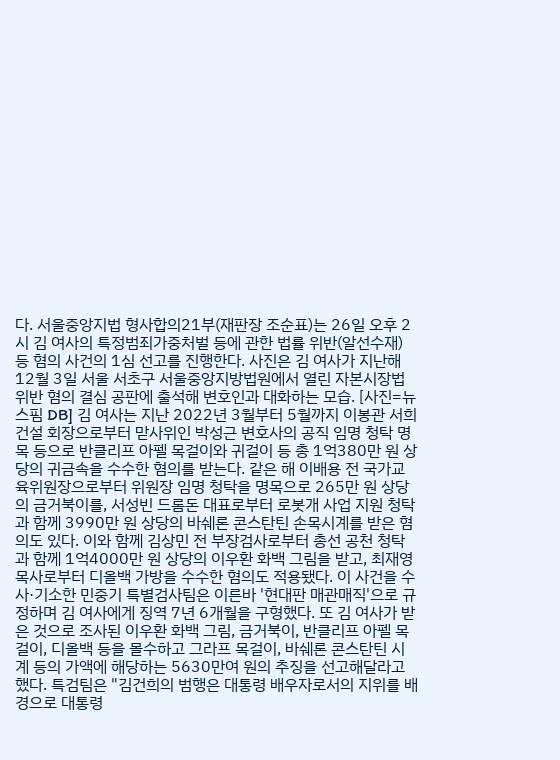다. 서울중앙지법 형사합의21부(재판장 조순표)는 26일 오후 2시 김 여사의 특정범죄가중처벌 등에 관한 법률 위반(알선수재) 등 혐의 사건의 1심 선고를 진행한다. 사진은 김 여사가 지난해 12월 3일 서울 서초구 서울중앙지방법원에서 열린 자본시장법 위반 혐의 결심 공판에 출석해 변호인과 대화하는 모습. [사진=뉴스핌 DB] 김 여사는 지난 2022년 3월부터 5월까지 이봉관 서희건설 회장으로부터 맏사위인 박성근 변호사의 공직 임명 청탁 명목 등으로 반클리프 아펠 목걸이와 귀걸이 등 총 1억380만 원 상당의 귀금속을 수수한 혐의를 받는다. 같은 해 이배용 전 국가교육위원장으로부터 위원장 임명 청탁을 명목으로 265만 원 상당의 금거북이를, 서성빈 드롬돈 대표로부터 로봇개 사업 지원 청탁과 함께 3990만 원 상당의 바쉐론 콘스탄틴 손목시계를 받은 혐의도 있다. 이와 함께 김상민 전 부장검사로부터 총선 공천 청탁과 함께 1억4000만 원 상당의 이우환 화백 그림을 받고, 최재영 목사로부터 디올백 가방을 수수한 혐의도 적용됐다. 이 사건을 수사·기소한 민중기 특별검사팀은 이른바 '현대판 매관매직'으로 규정하며 김 여사에게 징역 7년 6개월을 구형했다. 또 김 여사가 받은 것으로 조사된 이우환 화백 그림, 금거북이, 반클리프 아펠 목걸이, 디올백 등을 몰수하고 그라프 목걸이, 바쉐론 콘스탄틴 시계 등의 가액에 해당하는 5630만여 원의 추징을 선고해달라고 했다. 특검팀은 "김건희의 범행은 대통령 배우자로서의 지위를 배경으로 대통령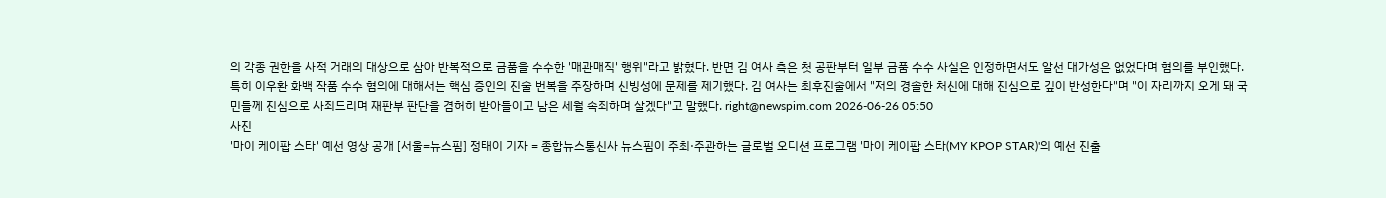의 각종 권한을 사적 거래의 대상으로 삼아 반복적으로 금품을 수수한 '매관매직' 행위"라고 밝혔다. 반면 김 여사 측은 첫 공판부터 일부 금품 수수 사실은 인정하면서도 알선 대가성은 없었다며 혐의를 부인했다. 특히 이우환 화백 작품 수수 혐의에 대해서는 핵심 증인의 진술 번복을 주장하며 신빙성에 문제를 제기했다. 김 여사는 최후진술에서 "저의 경솔한 처신에 대해 진심으로 깊이 반성한다"며 "이 자리까지 오게 돼 국민들께 진심으로 사죄드리며 재판부 판단을 겸허히 받아들이고 남은 세월 속죄하며 살겠다"고 말했다. right@newspim.com 2026-06-26 05:50
사진
'마이 케이팝 스타' 예선 영상 공개 [서울=뉴스핌] 정태이 기자 = 종합뉴스통신사 뉴스핌이 주최·주관하는 글로벌 오디션 프로그램 '마이 케이팝 스타(MY KPOP STAR)'의 예선 진출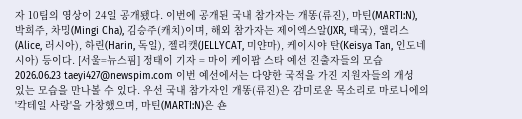자 10팀의 영상이 24일 공개됐다. 이번에 공개된 국내 참가자는 개똥(류진), 마틴(MARTI:N), 박희주, 차밍(Mingi Cha), 김승주(캐치)이며, 해외 참가자는 제이엑스알(JXR, 태국), 앨리스(Alice, 러시아), 하린(Harin, 독일), 젤리캣(JELLYCAT, 미얀마), 케이시야 탄(Keisya Tan, 인도네시아) 등이다. [서울=뉴스핌] 정태이 기자 = 마이 케이팝 스타 예선 진출자들의 모습 2026.06.23 taeyi427@newspim.com 이번 예선에서는 다양한 국적을 가진 지원자들의 개성 있는 모습을 만나볼 수 있다. 우선 국내 참가자인 개똥(류진)은 감미로운 목소리로 마로니에의 '칵테일 사랑'을 가창했으며, 마틴(MARTI:N)은 숀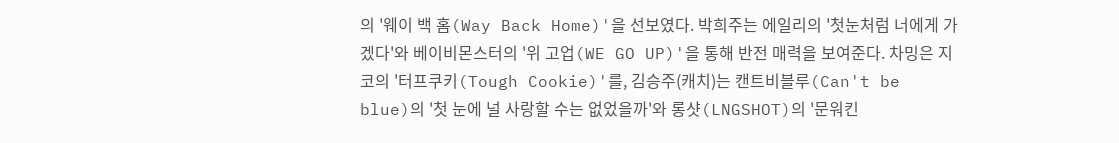의 '웨이 백 홈(Way Back Home)'을 선보였다. 박희주는 에일리의 '첫눈처럼 너에게 가겠다'와 베이비몬스터의 '위 고업(WE GO UP)'을 통해 반전 매력을 보여준다. 차밍은 지코의 '터프쿠키(Tough Cookie)'를, 김승주(캐치)는 캔트비블루(Can't be blue)의 '첫 눈에 널 사랑할 수는 없었을까'와 롱샷(LNGSHOT)의 '문워킨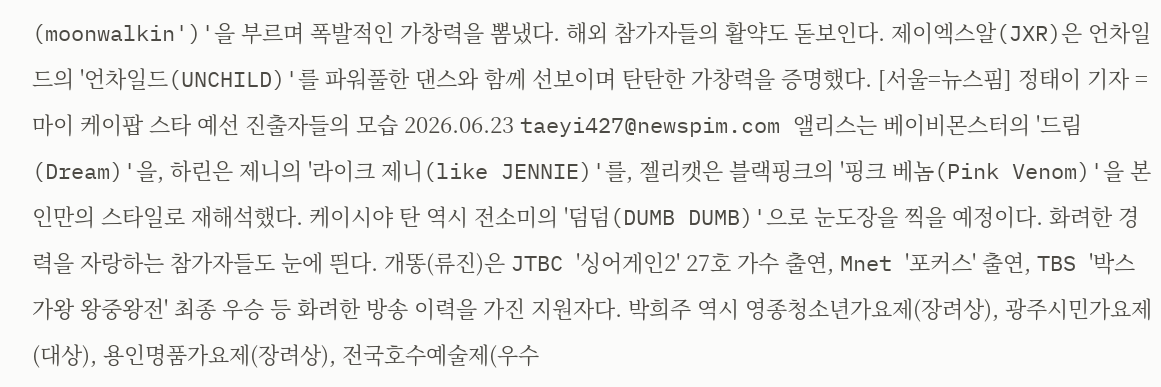(moonwalkin')'을 부르며 폭발적인 가창력을 뽐냈다. 해외 참가자들의 활약도 돋보인다. 제이엑스알(JXR)은 언차일드의 '언차일드(UNCHILD)'를 파워풀한 댄스와 함께 선보이며 탄탄한 가창력을 증명했다. [서울=뉴스핌] 정태이 기자 = 마이 케이팝 스타 예선 진출자들의 모습 2026.06.23 taeyi427@newspim.com 앨리스는 베이비몬스터의 '드림(Dream)'을, 하린은 제니의 '라이크 제니(like JENNIE)'를, 젤리캣은 블랙핑크의 '핑크 베놈(Pink Venom)'을 본인만의 스타일로 재해석했다. 케이시야 탄 역시 전소미의 '덤덤(DUMB DUMB)'으로 눈도장을 찍을 예정이다. 화려한 경력을 자랑하는 참가자들도 눈에 띈다. 개똥(류진)은 JTBC '싱어게인2' 27호 가수 출연, Mnet '포커스' 출연, TBS '박스가왕 왕중왕전' 최종 우승 등 화려한 방송 이력을 가진 지원자다. 박희주 역시 영종청소년가요제(장려상), 광주시민가요제(대상), 용인명품가요제(장려상), 전국호수예술제(우수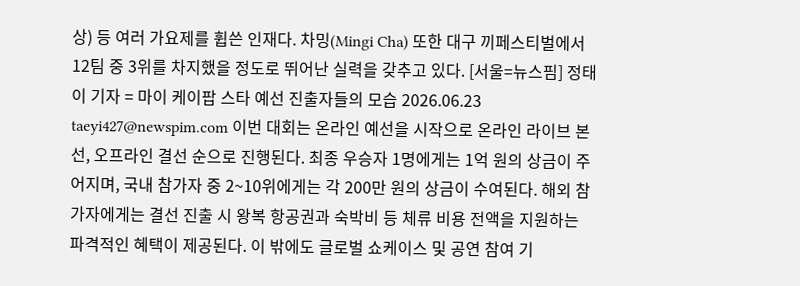상) 등 여러 가요제를 휩쓴 인재다. 차밍(Mingi Cha) 또한 대구 끼페스티벌에서 12팀 중 3위를 차지했을 정도로 뛰어난 실력을 갖추고 있다. [서울=뉴스핌] 정태이 기자 = 마이 케이팝 스타 예선 진출자들의 모습 2026.06.23 taeyi427@newspim.com 이번 대회는 온라인 예선을 시작으로 온라인 라이브 본선, 오프라인 결선 순으로 진행된다. 최종 우승자 1명에게는 1억 원의 상금이 주어지며, 국내 참가자 중 2~10위에게는 각 200만 원의 상금이 수여된다. 해외 참가자에게는 결선 진출 시 왕복 항공권과 숙박비 등 체류 비용 전액을 지원하는 파격적인 혜택이 제공된다. 이 밖에도 글로벌 쇼케이스 및 공연 참여 기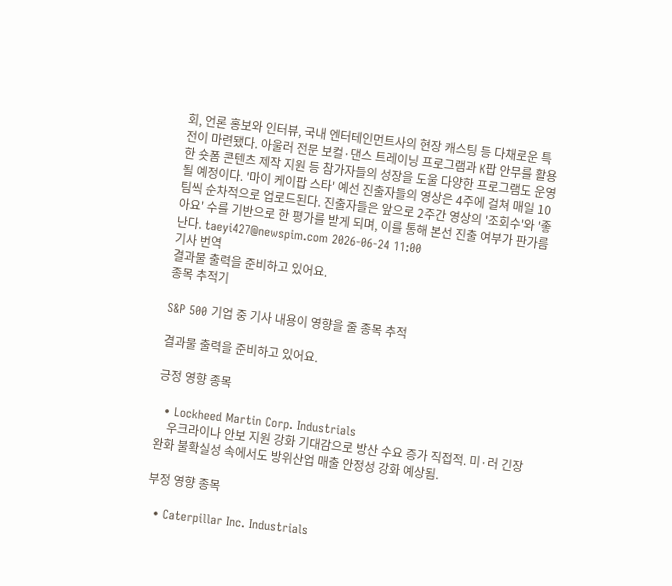회, 언론 홍보와 인터뷰, 국내 엔터테인먼트사의 현장 캐스팅 등 다채로운 특전이 마련됐다. 아울러 전문 보컬·댄스 트레이닝 프로그램과 K팝 안무를 활용한 숏폼 콘텐츠 제작 지원 등 참가자들의 성장을 도울 다양한 프로그램도 운영될 예정이다. '마이 케이팝 스타' 예선 진출자들의 영상은 4주에 걸쳐 매일 10팀씩 순차적으로 업로드된다. 진출자들은 앞으로 2주간 영상의 '조회수'와 '좋아요' 수를 기반으로 한 평가를 받게 되며, 이를 통해 본선 진출 여부가 판가름 난다. taeyi427@newspim.com 2026-06-24 11:00
기사 번역
결과물 출력을 준비하고 있어요.
종목 추적기

S&P 500 기업 중 기사 내용이 영향을 줄 종목 추적

결과물 출력을 준비하고 있어요.

긍정 영향 종목

  • Lockheed Martin Corp. Industrials
    우크라이나 안보 지원 강화 기대감으로 방산 수요 증가 직접적. 미·러 긴장 완화 불확실성 속에서도 방위산업 매출 안정성 강화 예상됨.

부정 영향 종목

  • Caterpillar Inc. Industrials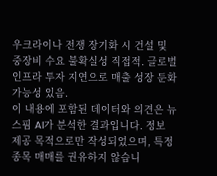우크라이나 전쟁 장기화 시 건설 및 중장비 수요 불확실성 직접적. 글로벌 인프라 투자 지연으로 매출 성장 둔화 가능성 있음.
이 내용에 포함된 데이터와 의견은 뉴스핌 AI가 분석한 결과입니다. 정보 제공 목적으로만 작성되었으며, 특정 종목 매매를 권유하지 않습니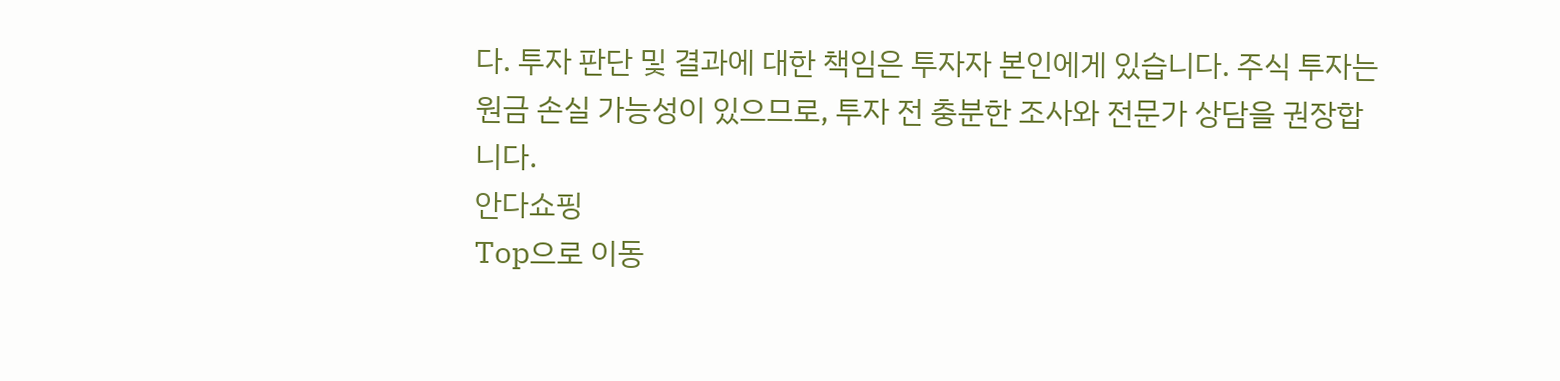다. 투자 판단 및 결과에 대한 책임은 투자자 본인에게 있습니다. 주식 투자는 원금 손실 가능성이 있으므로, 투자 전 충분한 조사와 전문가 상담을 권장합니다.
안다쇼핑
Top으로 이동